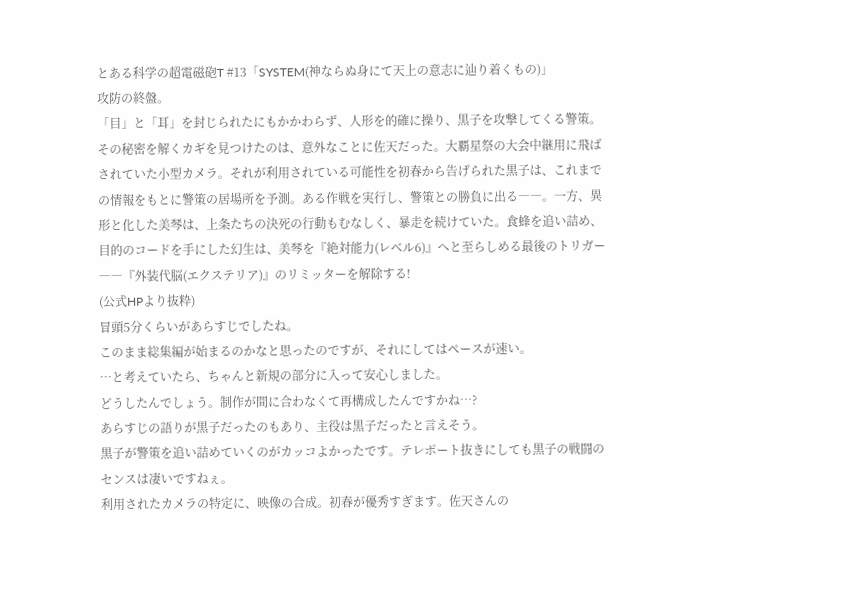とある科学の超電磁砲T #13「SYSTEM(神ならぬ身にて天上の意志に辿り着くもの)」
攻防の終盤。
「目」と「耳」を封じられたにもかかわらず、人形を的確に操り、黒子を攻撃してくる警策。その秘密を解くカギを見つけたのは、意外なことに佐天だった。大覇星祭の大会中継用に飛ばされていた小型カメラ。それが利用されている可能性を初春から告げられた黒子は、これまでの情報をもとに警策の居場所を予測。ある作戦を実行し、警策との勝負に出る――。一方、異形と化した美琴は、上条たちの決死の行動もむなしく、暴走を続けていた。食蜂を追い詰め、目的のコードを手にした幻生は、美琴を『絶対能力(レベル6)』へと至らしめる最後のトリガー――『外装代脳(エクステリア)』のリミッターを解除する!
(公式HPより抜粋)
冒頭5分くらいがあらすじでしたね。
このまま総集編が始まるのかなと思ったのですが、それにしてはペースが速い。
…と考えていたら、ちゃんと新規の部分に入って安心しました。
どうしたんでしょう。制作が間に合わなくて再構成したんですかね…?
あらすじの語りが黒子だったのもあり、主役は黒子だったと言えそう。
黒子が警策を追い詰めていくのがカッコよかったです。テレポート抜きにしても黒子の戦闘のセンスは凄いですねぇ。
利用されたカメラの特定に、映像の合成。初春が優秀すぎます。佐天さんの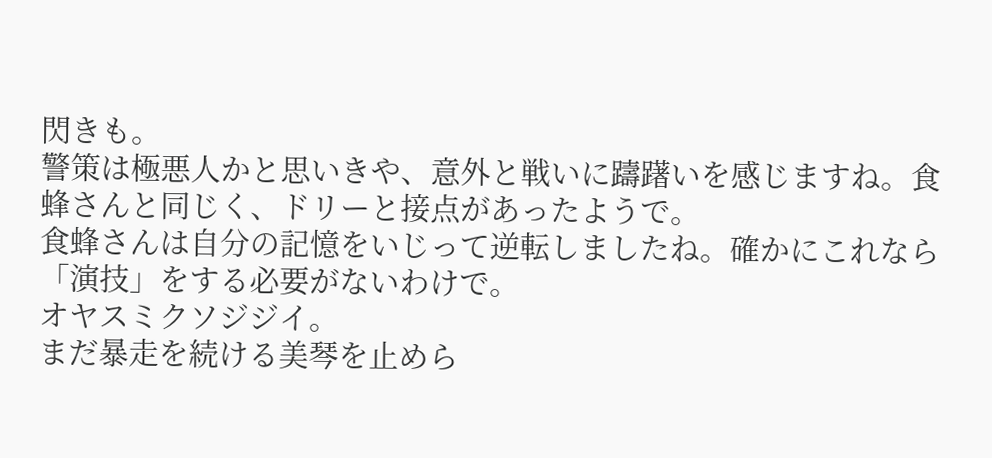閃きも。
警策は極悪人かと思いきや、意外と戦いに躊躇いを感じますね。食蜂さんと同じく、ドリーと接点があったようで。
食蜂さんは自分の記憶をいじって逆転しましたね。確かにこれなら「演技」をする必要がないわけで。
オヤスミクソジジイ。
まだ暴走を続ける美琴を止めら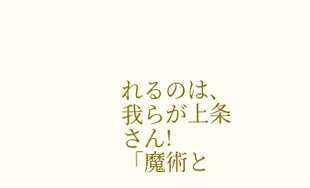れるのは、我らが上条さん!
「魔術と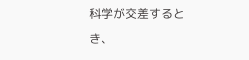科学が交差するとき、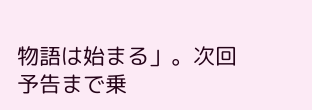物語は始まる」。次回予告まで乗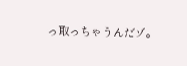っ取っちゃうんだゾ。